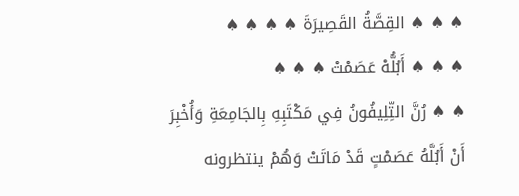♠ ♠ ♠ القِصَّةُ القَصِيرَةَ ♠ ♠ ♠ ♠
♠ ♠ ♠ أَبُلُّهْ عَصَمْتْ ♠ ♠ ♠
♠ ♠ رُنَّ التِّلِيفُونُ فِي مَكْتَبِهِ بِالجَامِعَةِ وَأُخْبِرَ أَنْ أَبُلَّهُ عَصَمْتٍ قَدْ مَاتَتْ وَهُمْ ينتظرونه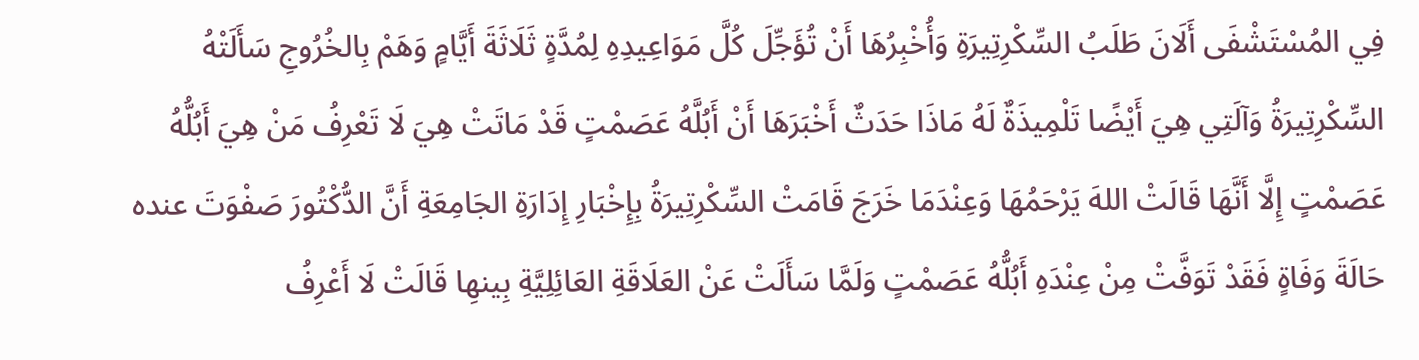فِي المُسْتَشْفَى أَلَانَ طَلَبُ السِّكْرِتِيرَةِ وَأُخْبِرُهَا أَنْ تُؤَجِّلَ كُلَّ مَوَاعِيدِهِ لِمُدَّةٍ ثَلَاثَةَ أَيَّامٍ وَهَمْ بِالخُرُوجِ سَأَلَتْهُ السِّكْرِتِيرَةُ وَآلَتِي هِيَ أَيْضًا تَلْمِيذَةٌ لَهُ مَاذَا حَدَثٌ أَخْبَرَهَا أَنْ أَبُلَّهُ عَصَمْتٍ قَدْ مَاتَتْ هِيَ لَا تَعْرِفُ مَنْ هِيَ أَبُلُّهُ عَصَمْتٍ إِلَّا أَنَّهَا قَالَتْ اللهَ يَرْحَمُهَا وَعِنْدَمَا خَرَجَ قَامَتْ السِّكْرِتِيرَةُ بِإِخْبَارِ إِدَارَةِ الجَامِعَةِ أَنَّ الدُّكْتُورَ صَفْوَتَ عنده حَالَةَ وَفَاةٍ فَقَدْ تَوَفَّتْ مِنْ عِنْدَهِ أَبُلُّهُ عَصَمْتٍ وَلَمَّا سَأَلَتْ عَنْ العَلَاقَةِ العَائِلِيَّةِ بِينهِا قَالَتْ لَا أَعْرِفُ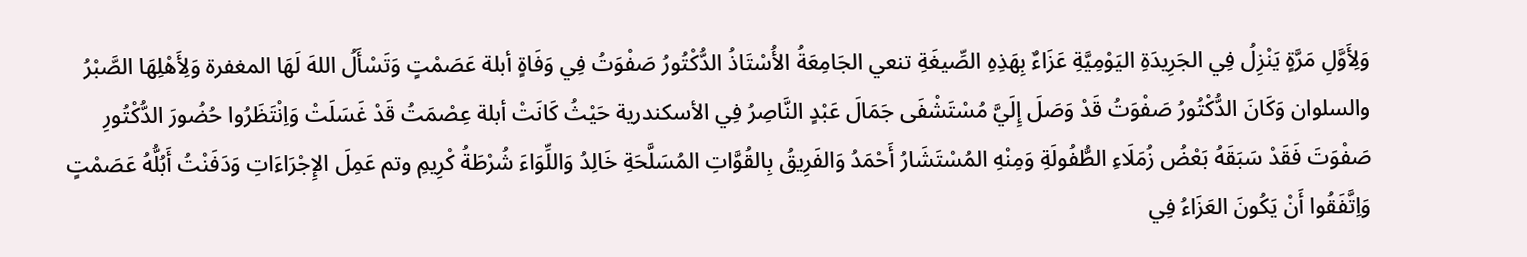وَلِأَوَّلِ مَرَّةٍ يَنْزِلُ فِي الجَرِيدَةِ اليَوْمِيَّةِ عَزَاءٌ بِهَذِهِ الصِّيغَةِ تنعي الجَامِعَةُ الأُسْتَاذُ الدُّكْتُورُ صَفْوَتُ فِي وَفَاةٍ أبلة عَصَمْتٍ وَتَسْأَلُ اللهَ لَهَا المغفرة وَلِأَهْلِهَا الصَّبْرُ والسلوان وَكَانَ الدُّكْتُورُ صَفْوَتُ قَدْ وَصَلَ إِلَيَّ مُسْتَشْفَى جَمَالَ عَبْدٍ النَّاصِرُ فِي الأسكندرية حَيْثُ كَانَتْ أبلة عِصْمَتُ قَدْ غَسَلَتْ وَاِنْتَظَرُوا حُضُورَ الدُّكْتُورِ صَفْوَتَ فَقَدْ سَبَقَهُ بَعْضُ زُمَلَاءِ الطُّفُولَةِ وَمِنْهِ المُسْتَشَارُ أَحْمَدُ وَالفَرِيقُ بِالقُوَّاتِ المُسَلَّحَةِ خَالِدُ وَاللِّوَاءَ شُرْطَةُ كْرِيمِ وتم عَمِلَ الإِجْرَاءَاتِ وَدَفَنْتُ أَبُلُّهُ عَصَمْتٍ وَاِتَّفَقُوا أَنْ يَكُونَ العَزَاءُ فِي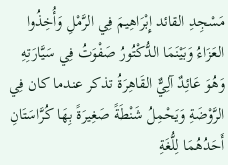مَسْجِدِ القائد إِبْرَاهِيمَ فِي الرَّمْلِ وَأُخِذُوا العَزَاءُ وَبَيْنَمَا الدُّكْتُورُ صَفْوَتُ فِي سَيَّارَتِهِ وَهُوَ عَائِدٌ آلِيٌّ القَاهِرَةُ تذكر عندما كان فِي الرَّوْضَةِ وَيَحْمِلُ شَنْطَةً صَغِيرَةً بِهَا كُرَّاسَتَانِ أَحَدُهُمَا لِلُّغَةِ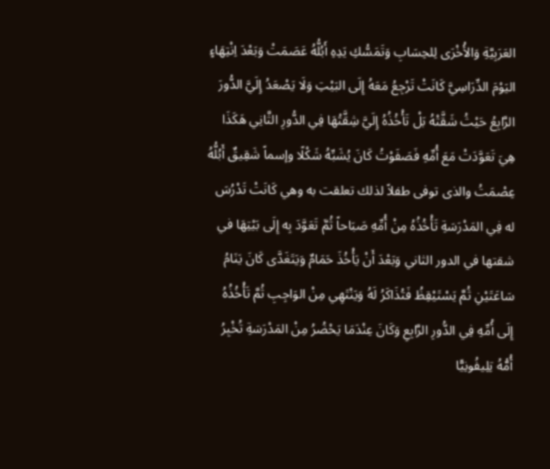العَرَبِيَّةِ وَالأُخْرَى لِلحِسَابِ وَتَمَسُّكِ يَدِهِ أَبُلُّهُ عَصَمَتْ وَبَعْدَ اِنْتِهَاءٍ اليَوْمَ الدِّرَاسِيَّ كَانَتْ تَرْجِعُ مَعَهُ إِلَى البَيْتِ وَلَا يَصْعَدُ إِلَيَّ الدُّورَ الرَّابِعُ حَيْثُ شَقَّتْهُ بَلْ تَأْخُذُهُ إِلَيَّ شِقَّتُهَا فِي الدُّورِ الثَّانِي هَكَذَا هِيَ تَعَوَّدَتْ مَعَ أُمِّهِ فَصَفَوْتُ كَانَ يُشَبِّهُ شَكْلًا وإسماً شَقِيقٌ أَبُلُّهُ عِصْمَتُ والذى توفى طفلاً لذلك تعلقت به وهي كَانَتْ تَدْرُسَ له فِي المَدْرَسَةِ تَأْخُذُهُ مِنْ أُمِّهِ صَبَاحاً ثُمَّ تَعَوَّدَ بِه إِلَى بَيْتِهَا في شقتها في الدور الثاني وَبَعْدَ أَنْ يَأْخُذَ حَمَامٌ وَيَتَغَدَّى كَانَ يَنَامُ سَاعَتَيْنِ ثُمَّ يَسْتَيْقِظُ فَتُذَاكَرُ لَهُ وَيَنْتَهِي مِنْ الوَاجِبِ ثُمَّ تَأْخُذُهُ إِلَى أُمِّهِ فِي الدُّورِ الرَّابِعِ وَكَانَ عِنْدَمَا يَحْضُرُ مِنْ المَدْرَسَةِ تُخْبِرُ أُمُّهُ تِلِيفُونِيًّا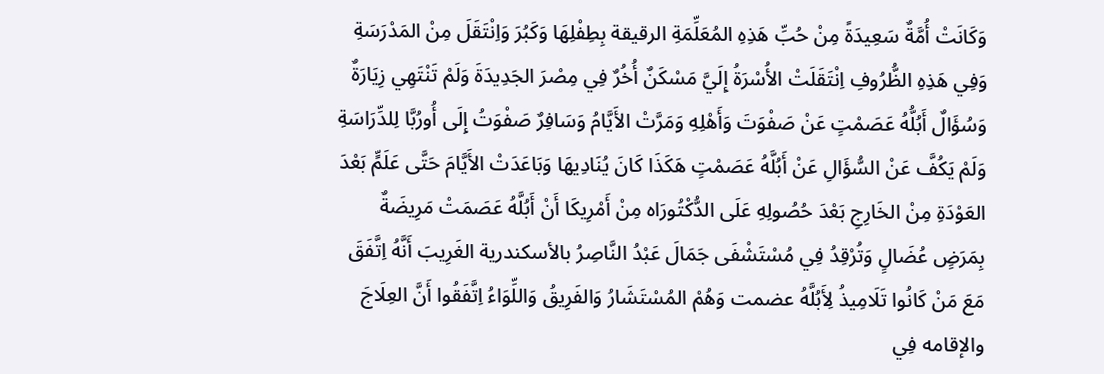وَكَانَتْ أُمَّةٌ سَعِيدَةً مِنْ حُبِّ هَذِهِ المُعَلِّمَةِ الرقيقة بِطِفْلِهَا وَكَبُرَ وَاِنْتَقَلَ مِنْ المَدْرَسَةِ وَفِي هَذِهِ الظُّرُوفِ اِنْتَقَلَتْ الأُسْرَةُ إِلَيَّ مَسْكَنٌ أُخُرٌ فِي مِصْرَ الجَدِيدَةَ وَلَمْ تَنْتَهِي زِيَارَةٌ وَسُؤَالٌ أَبُلُّهُ عَصَمْتٍ عَنْ صَفْوَتَ وَأَهْلِهِ وَمَرَّتْ الأَيَّامُ وَسَافِرٌ صَفْوَتُ إِلَى أُورُبَّا لِلدِّرَاسَةِ وَلَمْ يَكُفَّ عَنْ السُّؤَالِ عَنْ أَبُلَّهُ عَصَمْتٍ هَكَذَا كَانَ يُنَادِيهَا وَبَاعَدَتْ الأَيَّامَ حَتَّى عَلَمٍّ بَعْدَ العَوْدَةِ مِنْ الخَارِجِ بَعْدَ حُصُولِهِ عَلَى الدُّكْتُورَاه مِنْ أَمْرِيكَا أَنْ أَبُلَّهُ عَصَمَتْ مَرِيضَةٌ بِمَرَضٍ عُضَالٍ وَتُرْقِدُ فِي مُسْتَشْفَى جَمَالَ عَبْدُ النَّاصِرُ بالأسكندرية الغَرِيبَ أَنَّهُ اِتَّفَقَ مَعَ مَنْ كَانُوا تَلَامِيذُ لِأَبُلَّهُ عضمت وَهُمْ المُسْتَشَارُ وَالفَرِيقُ وَاللِّوَاءُ اِتَّفَقُوا أَنَّ العِلَاجَ والإقامه فِي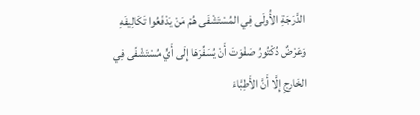الدَّرَجَةِ الأُولَى فِي المُسْتَشْفَى هُمْ مَنْ يَدْفَعُوا تَكَالِيفَهِ وَعَرْضٌ دُكْتُورُ صَفْوَتَ أَنْ يُسَفِّرَهَا إِلَى أَيٍّ مُسْتَشْفًى فِي الخَارِجِ إِلَّا أَنَّ الأَطِبَّاءَ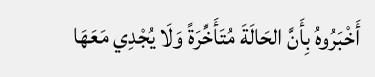أَخْبَرُوهُ بِأَنَّ الحَالَةَ مُتَأَخِّرَةً وَلَا يُجْدِي مَعَهَا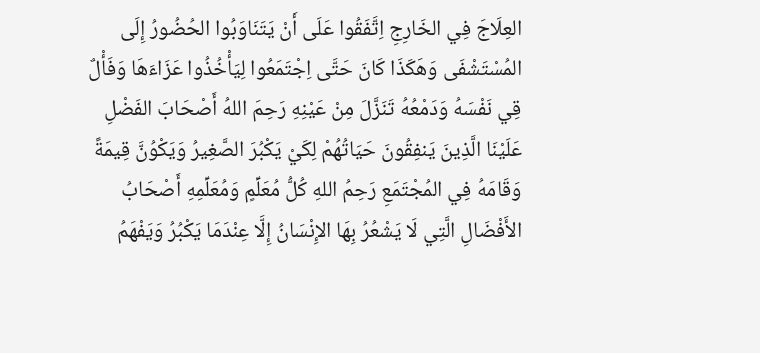العِلَاجَ فِي الخَارِجِ اِتَّفَقُوا عَلَى أَنْ يَتَنَاوَبُوا الحُضُورُ إِلَى المُسْتَشْفَى وَهَكَذَا كَانَ حَتَّى اِجْتَمَعُوا لِيَأْخُذُوا عَزَاءَهَا وَفَأْلٌ قِي نَفْسَهُ وَدَمْعُهُ تَنَزَّلَ مِنْ عَيْنِهِ رَحِمَ اللهُ أَصْحَابَ الفَضْلِ عَلَيْنَا الَّذِينَ يَنفِقُونَ حَيَاتُهُمْ لِكَيْ يَكْبُرَ الصَّغِيرُ وَيَكْوُنَّ قِيمَةً وَقَامَهُ فِي المُجْتَمَعِ رَحِمُ اللهِ كُلُّ مُعَلِّمٍ وَمُعَلِّمِهِ أَصْحَابُ الأَفْضَالِ الَّتِي لَا يَشْعُرُ بِهَا الإِنْسَانُ إِلَّا عِنْدَمَا يَكْبُرُ وَيَفْهَمُ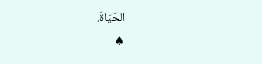الحَيَاةَ.
♠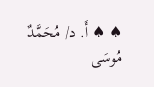♠ ♠ أَ. د/ مُحَمَّدٌ مُوسَى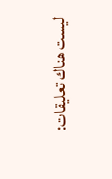ليست هناك تعليقات: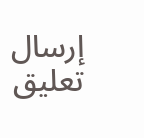إرسال تعليق